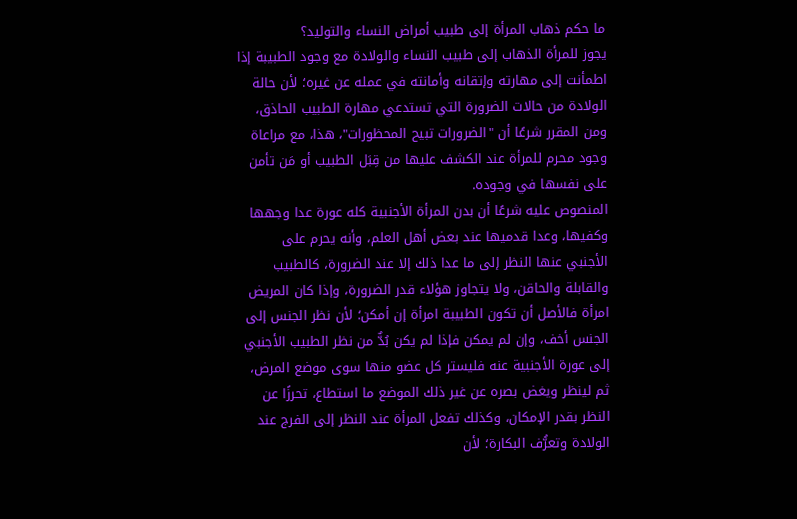ما حكم ذهاب المرأة إلى طبيب أمراض النساء والتوليد؟
يجوز للمرأة الذهاب إلى طبيب النساء والولادة مع وجود الطبيبة إذا اطمأنت إلى مهارته وإتقانه وأمانته في عمله عن غيره؛ لأن حالة الولادة من حالات الضرورة التي تستدعي مهارة الطبيب الحاذق، ومن المقرر شرعًا أن "الضرورات تبيح المحظورات"، هذا، مع مراعاة وجود محرم للمرأة عند الكشف عليها من قِبَل الطبيب أو مَن تأمن على نفسها في وجوده.
المنصوص عليه شرعًا أن بدن المرأة الأجنبية كله عورة عدا وجهها وكفيها، وعدا قدميها عند بعض أهل العلم، وأنه يحرم على الأجنبي عنها النظر إلى ما عدا ذلك إلا عند الضرورة، كالطبيب والقابلة والحاقن، ولا يتجاوز هؤلاء قدر الضرورة، وإذا كان المريض امرأة فالأصل أن تكون الطبيبة امرأة إن أمكن؛ لأن نظر الجنس إلى الجنس أخف، وإن لم يمكن فإذا لم يكن بُدٌّ من نظر الطبيب الأجنبي إلى عورة الأجنبية عنه فليستر كل عضو منها سوى موضع المرض، ثم لينظر ويغض بصره عن غير ذلك الموضع ما استطاع، تحرزًا عن النظر بقدر الإمكان، وكذلك تفعل المرأة عند النظر إلى الفرج عند الولادة وتعرُّف البكارة؛ لأن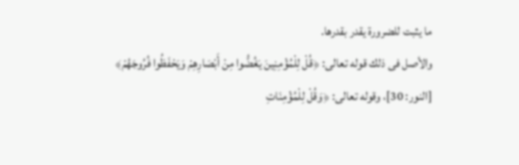ما يثبت للضرورة يقدر بقدرها.
والأصل فى ذلك قوله تعالى: ﴿قُلْ لِلْمُؤْمِنِينَ يَغُضُّوا مِنْ أَبْصَارِهِمْ وَيَحْفَظُوا فُرُوجَهُمْ﴾ [النور: 30]، وقوله تعالى: ﴿وَقُلْ لِلْمُؤْمِنَاتِ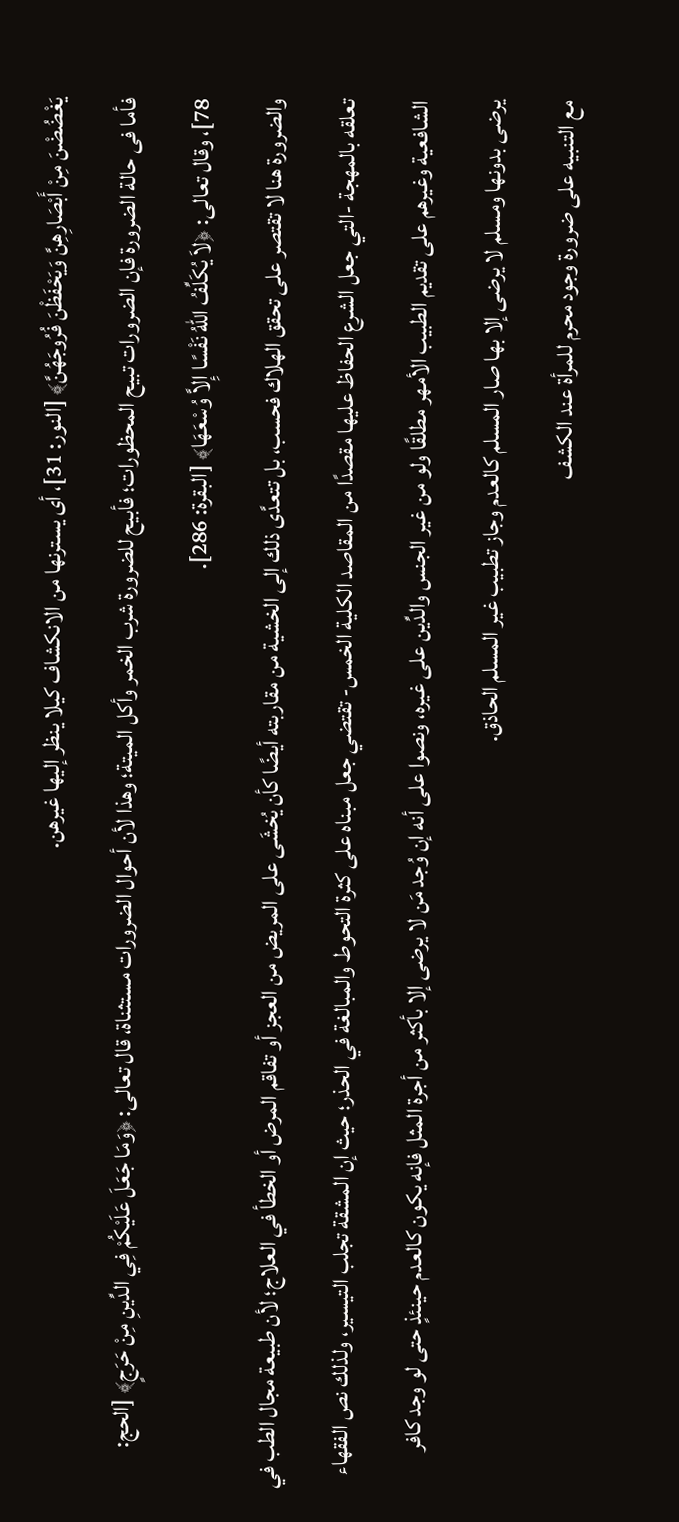يَغْضُضْنَ مِنْ أَبْصَارِهِنَّ وَيَحْفَظْنَ فُرُوجَهُنَّ﴾ [النور: 31]، أى يسترنها من الانكشاف كيلا ينظر إليها غيرهن.
فأما فى حالة الضرورة فإن الضرورات تبيح المحظورات؛ فأبيح للضرورة شرب الخمر وأكل الميتة؛ وهذا لأن أحوال الضرورات مستثناة، قال تعالى: ﴿وَمَا جَعَلَ عَلَيْكُمْ فِي الدِّينِ مِنْ حَرَجٍ﴾ [الحج: 78]، وقال تعالى: ﴿لاَ يُكَلِّفُ اللهُ نَفْسًا إِلاَّ وُسْعَهَا﴾ [البقرة: 286].
والضرورة هنا لا تقتصر على تحقق الهلاك فحسب، بل تتعدَّى ذلك إلى الخشية من مقاربته أيضًا كأن يُخشَى على المريض من العجز أو تفاقم المرض أو الخطأ في العلاج؛ لأن طبيعة مجال الطب في تعلقه بالمهجة -التي جعل الشرع الحفاظ عليها مقصدًا من المقاصد الكلية الخمس- تقتضي جعل مبناه على كثرة التحوط والمبالغة في الحذر؛ حيث إن المشقة تجلب التيسير، ولذلك نص الفقهاء الشافعية وغيرهم على تقديم الطبيب الأمهر مطلقًا ولو من غير الجنس والدِّين على غيره، ونصوا على أنه إن وُجد مَن لا يرضى إلا بأكثر من أجرة المثل فإنه يكون كالعدم حينئذٍ حتى لو وجد كافر يرضى بدونها ومسلم لا يرضى إلا بها صار المسلم كالعدم وجاز تطبيب غير المسلم الحاذق.
مع التنبيه على ضرورة وجود محرم للمرأة عند الكشف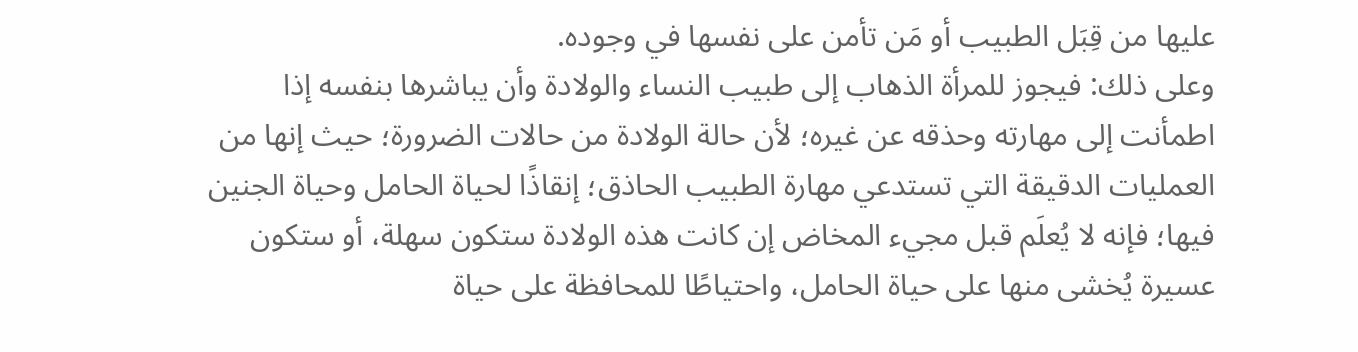عليها من قِبَل الطبيب أو مَن تأمن على نفسها في وجوده.
وعلى ذلك: فيجوز للمرأة الذهاب إلى طبيب النساء والولادة وأن يباشرها بنفسه إذا اطمأنت إلى مهارته وحذقه عن غيره؛ لأن حالة الولادة من حالات الضرورة؛ حيث إنها من العمليات الدقيقة التي تستدعي مهارة الطبيب الحاذق؛ إنقاذًا لحياة الحامل وحياة الجنين فيها؛ فإنه لا يُعلَم قبل مجيء المخاض إن كانت هذه الولادة ستكون سهلة، أو ستكون عسيرة يُخشى منها على حياة الحامل، واحتياطًا للمحافظة على حياة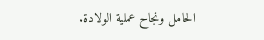الحامل ونجاح عملية الولادة.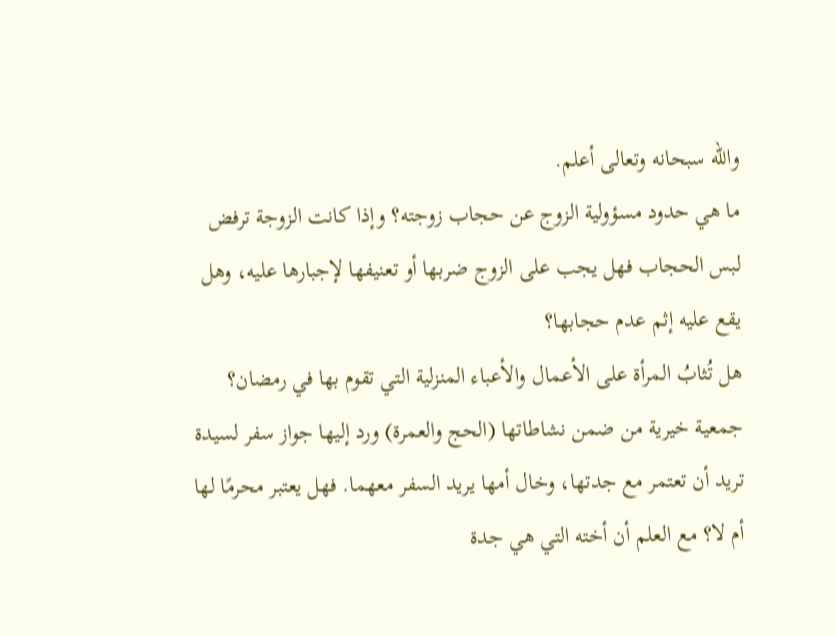والله سبحانه وتعالى أعلم.
ما هي حدود مسؤولية الزوج عن حجاب زوجته؟ وإذا كانت الزوجة ترفض لبس الحجاب فهل يجب على الزوج ضربها أو تعنيفها لإجبارها عليه، وهل يقع عليه إثم عدم حجابها؟
هل تُثابُ المرأة على الأعمال والأعباء المنزلية التي تقوم بها في رمضان؟
جمعية خيرية من ضمن نشاطاتها (الحج والعمرة) ورد إليها جواز سفر لسيدة تريد أن تعتمر مع جدتها، وخال أمها يريد السفر معهما. فهل يعتبر محرمًا لها أم لا؟ مع العلم أن أخته التي هي جدة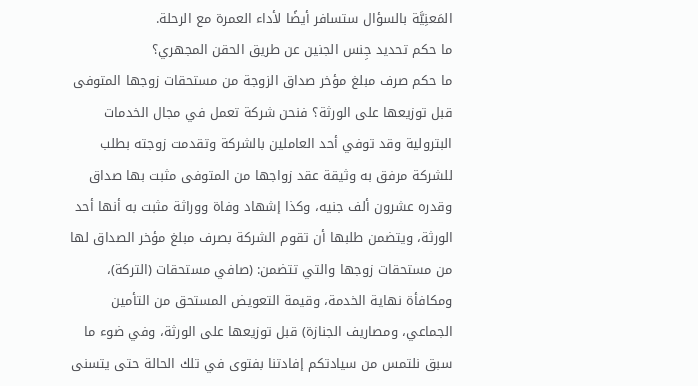المَعنِيَّة بالسؤال ستسافر أيضًا لأداء العمرة مع الرحلة.
ما حكم تحديد جِنس الجنين عن طريق الحقن المجهري؟
ما حكم صرف مبلغ مؤخر صداق الزوجة من مستحقات زوجها المتوفى قبل توزيعها على الورثة؟ فنحن شركة تعمل في مجال الخدمات البترولية وقد توفي أحد العاملين بالشركة وتقدمت زوجته بطلب للشركة مرفق به وثيقة عقد زواجها من المتوفى مثبت بها صداق وقدره عشرون ألف جنيه، وكذا إشهاد وفاة ووراثة مثبت به أنها أحد الورثة، ويتضمن طلبها أن تقوم الشركة بصرف مبلغ مؤخر الصداق لها من مستحقات زوجها والتي تتضمن: (صافي مستحقات (التركة)، ومكافأة نهاية الخدمة، وقيمة التعويض المستحق من التأمين الجماعي، ومصاريف الجنازة) قبل توزيعها على الورثة، وفي ضوء ما سبق نلتمس من سيادتكم إفادتنا بفتوى في تلك الحالة حتى يتسنى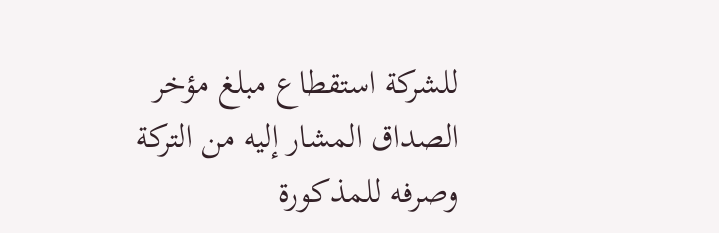للشركة استقطاع مبلغ مؤخر الصداق المشار إليه من التركة وصرفه للمذكورة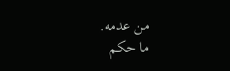من عدمه.
ما حكم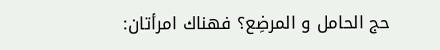حج الحامل و المرضِع؟ فهناك امرأتان: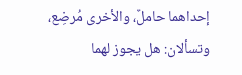إحداهما حاملٌ، والأخرى مُرضِع، وتسألان: هل يجوز لهما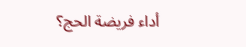أداء فريضة الحج؟